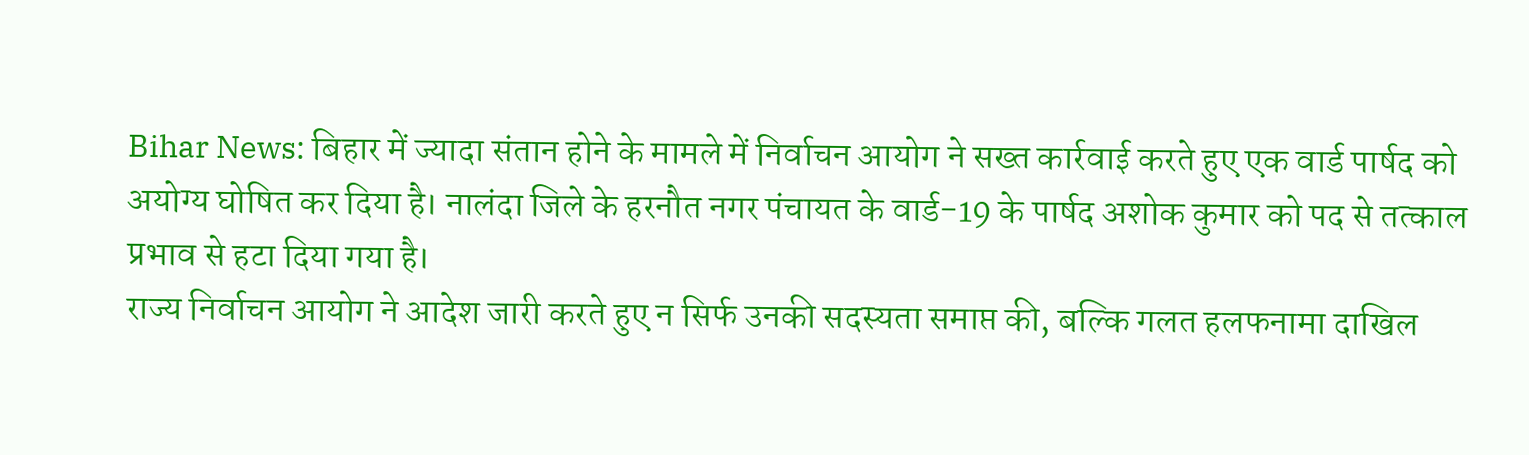Bihar News: बिहार में ज्यादा संतान होने के मामले में निर्वाचन आयोग ने सख्त कार्रवाई करते हुए एक वार्ड पार्षद को अयोग्य घोषित कर दिया है। नालंदा जिले के हरनौत नगर पंचायत के वार्ड-19 के पार्षद अशोक कुमार को पद से तत्काल प्रभाव से हटा दिया गया है।
राज्य निर्वाचन आयोग ने आदेश जारी करते हुए न सिर्फ उनकी सदस्यता समाप्त की, बल्कि गलत हलफनामा दाखिल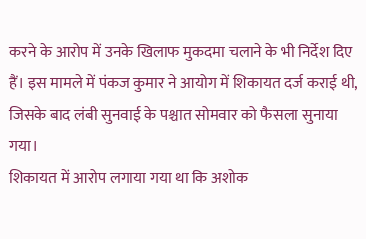करने के आरोप में उनके खिलाफ मुकदमा चलाने के भी निर्देश दिए हैं। इस मामले में पंकज कुमार ने आयोग में शिकायत दर्ज कराई थी, जिसके बाद लंबी सुनवाई के पश्चात सोमवार को फैसला सुनाया गया।
शिकायत में आरोप लगाया गया था कि अशोक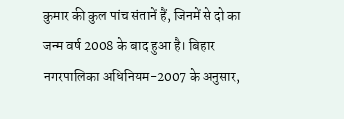कुमार की कुल पांच संतानें हैं, जिनमें से दो का जन्म वर्ष 2008 के बाद हुआ है। बिहार नगरपालिका अधिनियम-2007 के अनुसार,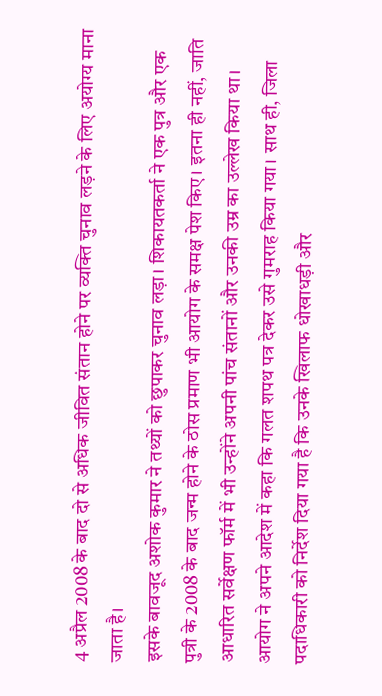4 अप्रैल 2008 के बाद दो से अधिक जीवित संतान होने पर व्यक्ति चुनाव लड़ने के लिए अयोग्य माना जाता है।
इसके बावजूद अशोक कुमार ने तथ्यों को छुपाकर चुनाव लड़ा। शिकायतकर्ता ने एक पुत्र और एक पुत्री के 2008 के बाद जन्म होने के ठोस प्रमाण भी आयोग के समक्ष पेश किए। इतना ही नहीं, जाति आधारित सर्वेक्षण फॉर्म में भी उन्होंने अपनी पांच संतानों और उनकी उम्र का उल्लेख किया था।
आयोग ने अपने आदेश में कहा कि गलत शपथ पत्र देकर उसे गुमराह किया गया। साथ ही, जिला पदाधिकारी को निर्देश दिया गया है कि उनके खिलाफ धोखाधड़ी और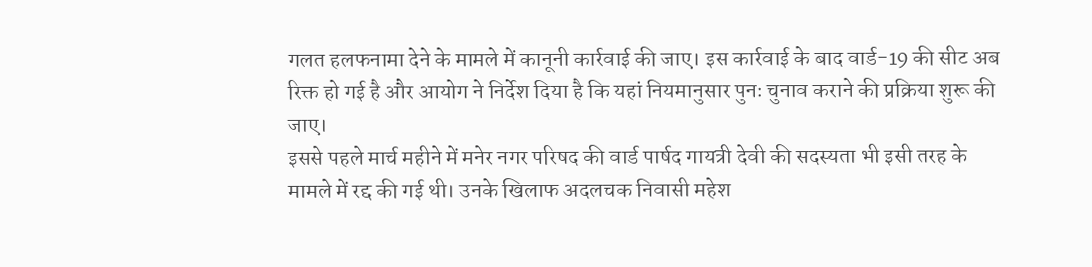गलत हलफनामा देने के मामले में कानूनी कार्रवाई की जाए। इस कार्रवाई के बाद वार्ड-19 की सीट अब रिक्त हो गई है और आयोग ने निर्देश दिया है कि यहां नियमानुसार पुनः चुनाव कराने की प्रक्रिया शुरू की जाए।
इससे पहले मार्च महीने में मनेर नगर परिषद की वार्ड पार्षद गायत्री देवी की सदस्यता भी इसी तरह के मामले में रद्द की गई थी। उनके खिलाफ अदलचक निवासी महेश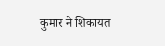कुमार ने शिकायत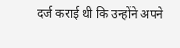दर्ज कराई थी कि उन्होंने अपने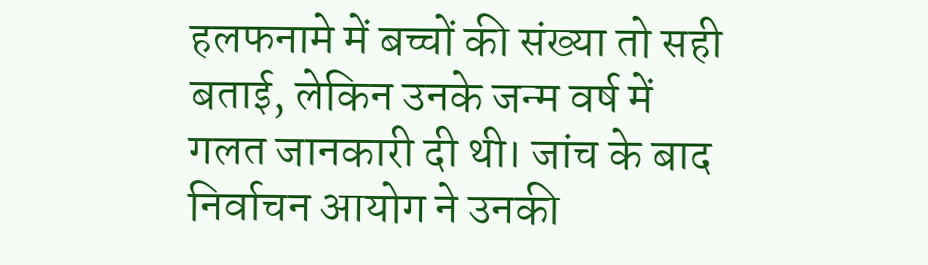हलफनामे में बच्चों की संख्या तो सही बताई, लेकिन उनके जन्म वर्ष में गलत जानकारी दी थी। जांच के बाद निर्वाचन आयोग ने उनकी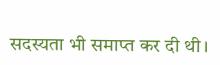सदस्यता भी समाप्त कर दी थी।